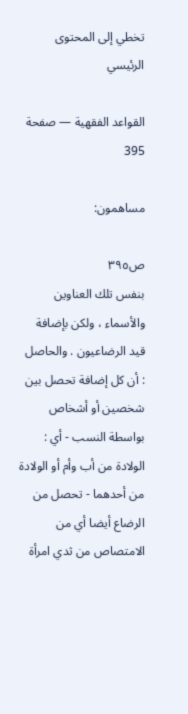تخطي إلى المحتوى الرئيسي

القواعد الفقهية — صفحة 395

مساهمون:

ص٣٩٥
بنفس تلك العناوين والأسماء ، ولكن بإضافة قيد الرضاعيون . والحاصل : أن كل إضافة تحصل بين شخصين أو أشخاص بواسطة النسب - أي : الولادة من أب وأم أو الولادة من أحدهما - تحصل من الرضاع أيضا أي من الامتصاص من ثدي امرأة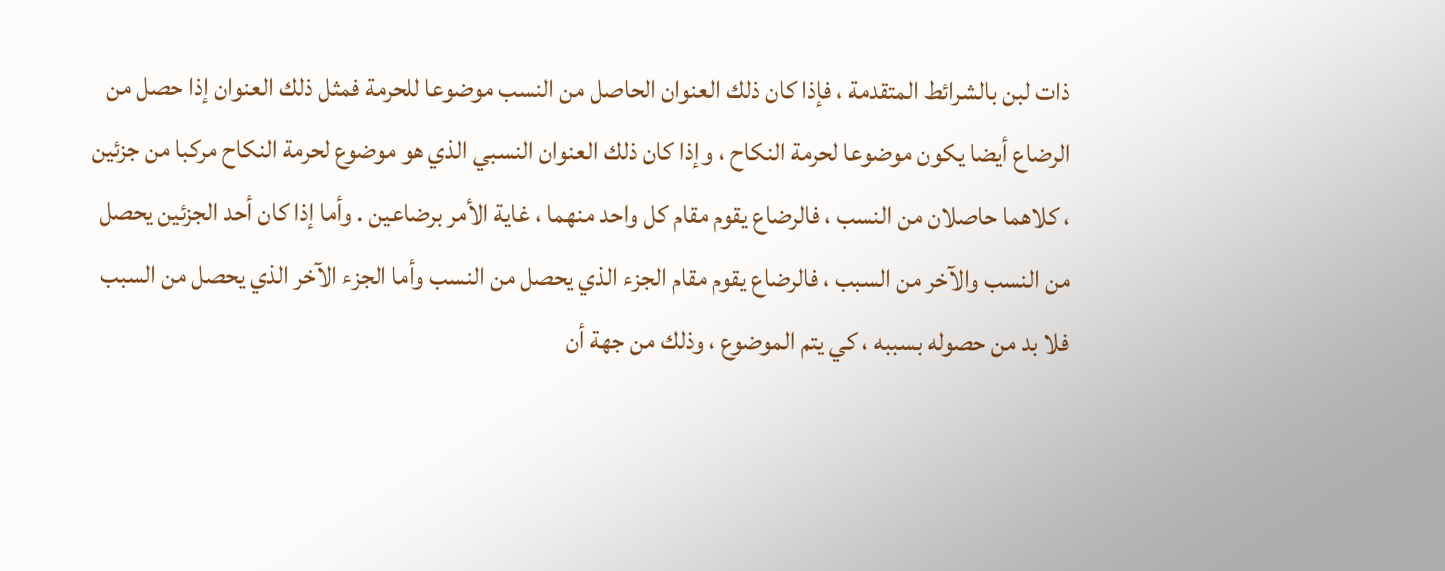ذات لبن بالشرائط المتقدمة ، فإذا كان ذلك العنوان الحاصل من النسب موضوعا للحرمة فمثل ذلك العنوان إذا حصل من الرضاع أيضا يكون موضوعا لحرمة النكاح ، وإذا كان ذلك العنوان النسبي الذي هو موضوع لحرمة النكاح مركبا من جزئين ، كلاهما حاصلان من النسب ، فالرضاع يقوم مقام كل واحد منهما ، غاية الأمر برضاعين . وأما إذا كان أحد الجزئين يحصل من النسب والآخر من السبب ، فالرضاع يقوم مقام الجزء الذي يحصل من النسب وأما الجزء الآخر الذي يحصل من السبب فلا بد من حصوله بسببه ، كي يتم الموضوع ، وذلك من جهة أن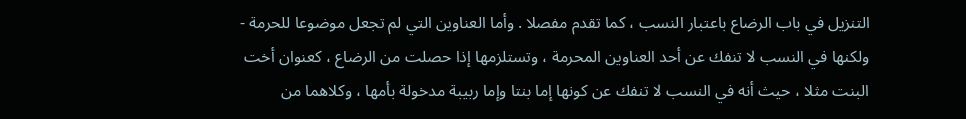التنزيل في باب الرضاع باعتبار النسب ، كما تقدم مفصلا . وأما العناوين التي لم تجعل موضوعا للحرمة - ولكنها في النسب لا تنفك عن أحد العناوين المحرمة ، وتستلزمها إذا حصلت من الرضاع ، كعنوان أخت البنت مثلا ، حيث أنه في النسب لا تنفك عن كونها إما بنتا وإما ربيبة مدخولة بأمها ، وكلاهما من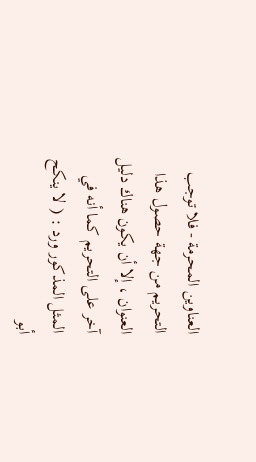العناوين المحرمة - فلا توجب التحريم من جهة حصول هذا العنوان ، إلا أن يكون هناك دليل آخر على التحريم كما أنه في المثل المذكور ورد : ( لا ينكح أبو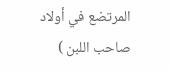المرتضع في أولاد صاحب اللبن )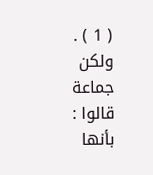( 1 ) . ولكن جماعة قالوا : بأنها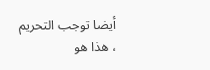أيضا توجب التحريم ، هذا هو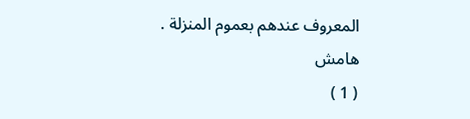المعروف عندهم بعموم المنزلة .
هامش
( 1 )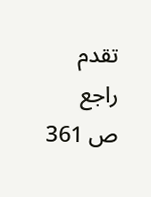تقدم راجع ص 361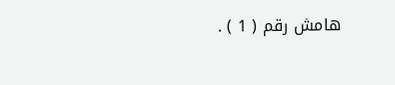هامش رقم ( 1 ) .